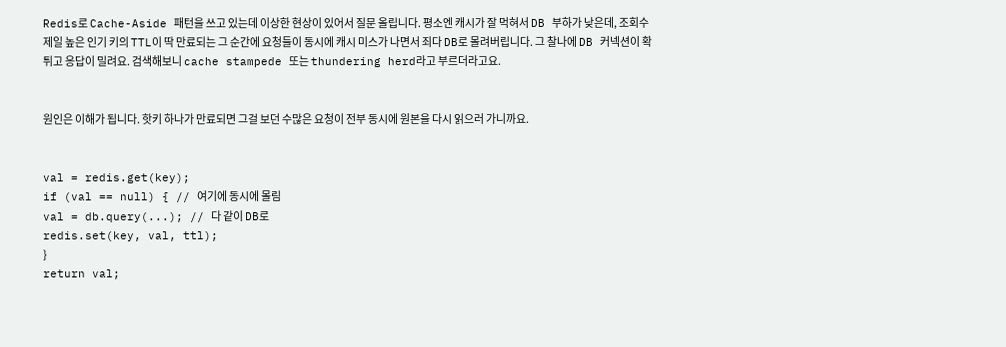Redis로 Cache-Aside 패턴을 쓰고 있는데 이상한 현상이 있어서 질문 올립니다. 평소엔 캐시가 잘 먹혀서 DB 부하가 낮은데, 조회수 제일 높은 인기 키의 TTL이 딱 만료되는 그 순간에 요청들이 동시에 캐시 미스가 나면서 죄다 DB로 몰려버립니다. 그 찰나에 DB 커넥션이 확 튀고 응답이 밀려요. 검색해보니 cache stampede 또는 thundering herd라고 부르더라고요.


원인은 이해가 됩니다. 핫키 하나가 만료되면 그걸 보던 수많은 요청이 전부 동시에 원본을 다시 읽으러 가니까요.


val = redis.get(key);
if (val == null) { // 여기에 동시에 몰림
val = db.query(...); // 다 같이 DB로
redis.set(key, val, ttl);
}
return val;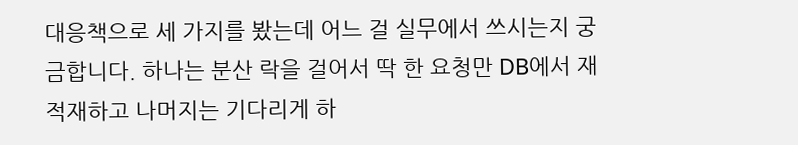대응책으로 세 가지를 봤는데 어느 걸 실무에서 쓰시는지 궁금합니다. 하나는 분산 락을 걸어서 딱 한 요청만 DB에서 재적재하고 나머지는 기다리게 하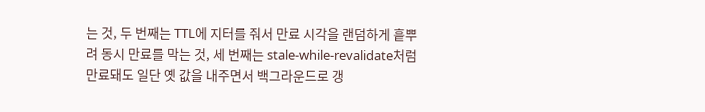는 것, 두 번째는 TTL에 지터를 줘서 만료 시각을 랜덤하게 흩뿌려 동시 만료를 막는 것, 세 번째는 stale-while-revalidate처럼 만료돼도 일단 옛 값을 내주면서 백그라운드로 갱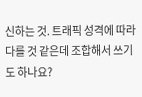신하는 것. 트래픽 성격에 따라 다를 것 같은데 조합해서 쓰기도 하나요?